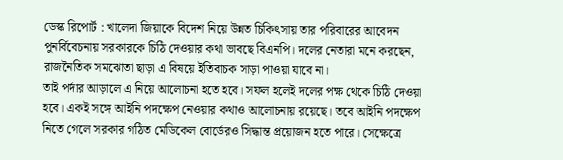ডেস্ক রিপোর্ট : খালেদা জিয়াকে বিদেশ নিয়ে উন্নত চিকিৎসায় তার পরিবারের আবেদন পুনর্বিবেচনায় সরকারকে চিঠি দেওয়ার কথা ভাবছে বিএনপি। দলের নেতারা মনে করছেন, রাজনৈতিক সমঝোতা ছাড়া এ বিষয়ে ইতিবাচক সাড়া পাওয়া যাবে না।
তাই পর্দার আড়ালে এ নিয়ে আলোচনা হতে হবে। সফল হলেই দলের পক্ষ থেকে চিঠি দেওয়া হবে। একই সঙ্গে আইনি পদক্ষেপ নেওয়ার কথাও আলোচনায় রয়েছে। তবে আইনি পদক্ষেপ নিতে গেলে সরকার গঠিত মেডিকেল বোর্ডেরও সিদ্ধান্ত প্রয়োজন হতে পারে। সেক্ষেত্রে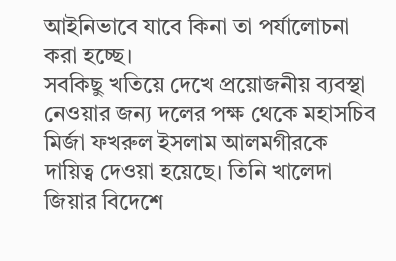আইনিভাবে যাবে কিনা তা পর্যালোচনা করা হচ্ছে।
সবকিছু খতিয়ে দেখে প্রয়োজনীয় ব্যবস্থা নেওয়ার জন্য দলের পক্ষ থেকে মহাসচিব মির্জা ফখরুল ইসলাম আলমগীরকে দায়িত্ব দেওয়া হয়েছে। তিনি খালেদা জিয়ার বিদেশে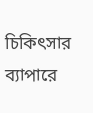চিকিৎসার ব্যাপারে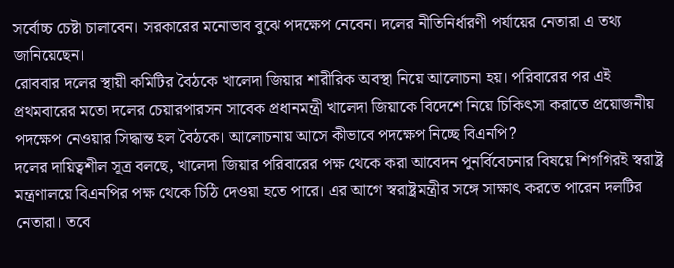সর্বোচ্চ চেষ্টা চালাবেন। সরকারের মনোভাব বুঝে পদক্ষেপ নেবেন। দলের নীতিনির্ধারণী পর্যায়ের নেতারা এ তথ্য জানিয়েছেন।
রোববার দলের স্থায়ী কমিটির বৈঠকে খালেদা জিয়ার শারীরিক অবস্থা নিয়ে আলোচনা হয়। পরিবারের পর এই প্রথমবারের মতো দলের চেয়ারপারসন সাবেক প্রধানমন্ত্রী খালেদা জিয়াকে বিদেশে নিয়ে চিকিৎসা করাতে প্রয়োজনীয় পদক্ষেপ নেওয়ার সিদ্ধান্ত হল বৈঠকে। আলোচনায় আসে কীভাবে পদক্ষেপ নিচ্ছে বিএনপি?
দলের দায়িত্বশীল সূত্র বলছে, খালেদা জিয়ার পরিবারের পক্ষ থেকে করা আবেদন পুনর্বিবেচনার বিষয়ে শিগগিরই স্বরাষ্ট্র মন্ত্রণালয়ে বিএনপির পক্ষ থেকে চিঠি দেওয়া হতে পারে। এর আগে স্বরাষ্ট্রমন্ত্রীর সঙ্গে সাক্ষাৎ করতে পারেন দলটির নেতারা। তবে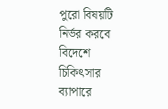পুরো বিষয়টি নির্ভর করবে বিদেশে চিকিৎসার ব্যাপারে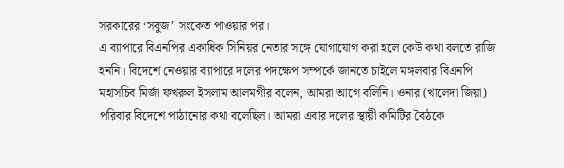সরকারের ‘সবুজ’ সংকেত পাওয়ার পর।
এ ব্যাপারে বিএনপির একাধিক সিনিয়র নেতার সঙ্গে যোগাযোগ করা হলে কেউ কথা বলতে রাজি হননি। বিদেশে নেওয়ার ব্যাপারে দলের পদক্ষেপ সম্পর্কে জানতে চাইলে মঙ্গলবার বিএনপি মহাসচিব মির্জা ফখরুল ইসলাম আলমগীর বলেন, আমরা আগে বলিনি। ওনার (খালেদা জিয়া) পরিবার বিদেশে পাঠানোর কথা বলেছিল। আমরা এবার দলের স্থায়ী কমিটির বৈঠকে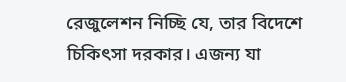রেজুলেশন নিচ্ছি যে, তার বিদেশে চিকিৎসা দরকার। এজন্য যা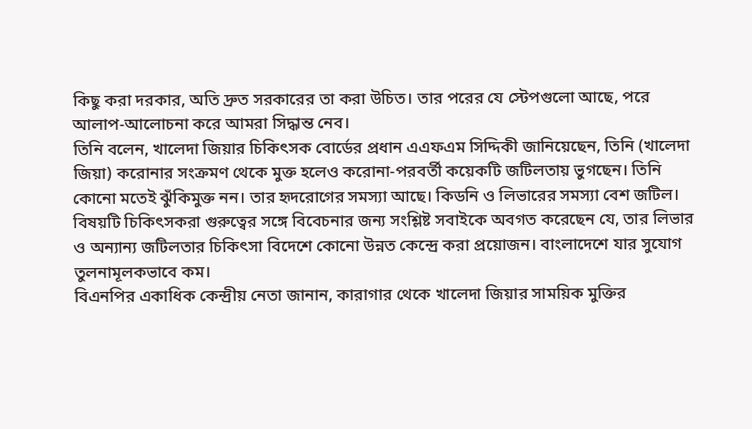কিছু করা দরকার, অতি দ্রুত সরকারের তা করা উচিত। তার পরের যে স্টেপগুলো আছে, পরে আলাপ-আলোচনা করে আমরা সিদ্ধান্ত নেব।
তিনি বলেন, খালেদা জিয়ার চিকিৎসক বোর্ডের প্রধান এএফএম সিদ্দিকী জানিয়েছেন, তিনি (খালেদা জিয়া) করোনার সংক্রমণ থেকে মুক্ত হলেও করোনা-পরবর্তী কয়েকটি জটিলতায় ভুগছেন। তিনি কোনো মতেই ঝুঁকিমুক্ত নন। তার হৃদরোগের সমস্যা আছে। কিডনি ও লিভারের সমস্যা বেশ জটিল।
বিষয়টি চিকিৎসকরা গুরুত্বের সঙ্গে বিবেচনার জন্য সংশ্লিষ্ট সবাইকে অবগত করেছেন যে, তার লিভার ও অন্যান্য জটিলতার চিকিৎসা বিদেশে কোনো উন্নত কেন্দ্রে করা প্রয়োজন। বাংলাদেশে যার সুযোগ তুলনামূলকভাবে কম।
বিএনপির একাধিক কেন্দ্রীয় নেতা জানান, কারাগার থেকে খালেদা জিয়ার সাময়িক মুক্তির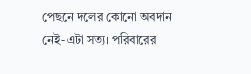পেছনে দলের কোনো অবদান নেই-এটা সত্য। পরিবারের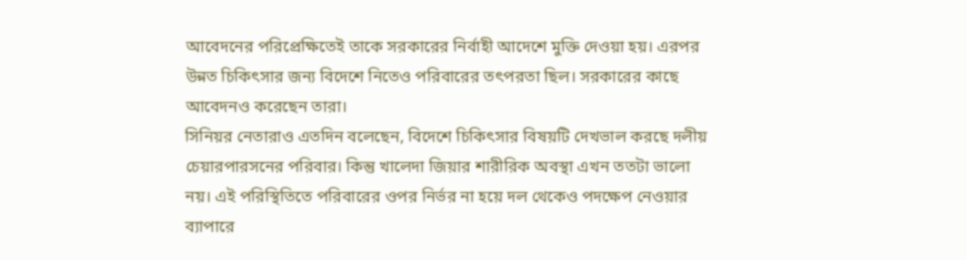আবেদনের পরিপ্রেক্ষিতেই তাকে সরকারের নির্বাহী আদেশে মুক্তি দেওয়া হয়। এরপর উন্নত চিকিৎসার জন্য বিদেশে নিতেও পরিবারের তৎপরতা ছিল। সরকারের কাছে আবেদনও করেছেন তারা।
সিনিয়র নেতারাও এতদিন বলেছেন, বিদেশে চিকিৎসার বিষয়টি দেখভাল করছে দলীয় চেয়ারপারসনের পরিবার। কিন্তু খালেদা জিয়ার শারীরিক অবস্থা এখন ততটা ভালো নয়। এই পরিস্থিতিতে পরিবারের ওপর নির্ভর না হয়ে দল থেকেও পদক্ষেপ নেওয়ার ব্যাপারে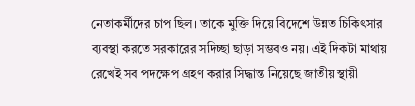নেতাকর্মীদের চাপ ছিল। তাকে মুক্তি দিয়ে বিদেশে উন্নত চিকিৎসার ব্যবস্থা করতে সরকারের সদিচ্ছা ছাড়া সম্ভবও নয়। এই দিকটা মাথায় রেখেই সব পদক্ষেপ গ্রহণ করার সিদ্ধান্ত নিয়েছে জাতীয় স্থায়ী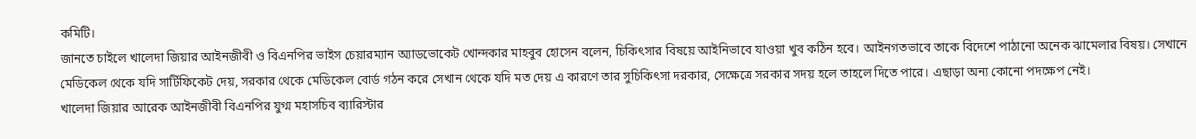কমিটি।
জানতে চাইলে খালেদা জিয়ার আইনজীবী ও বিএনপির ভাইস চেয়ারম্যান অ্যাডভোকেট খোন্দকার মাহবুব হোসেন বলেন, চিকিৎসার বিষয়ে আইনিভাবে যাওয়া খুব কঠিন হবে। আইনগতভাবে তাকে বিদেশে পাঠানো অনেক ঝামেলার বিষয়। সেখানে মেডিকেল থেকে যদি সার্টিফিকেট দেয়, সরকার থেকে মেডিকেল বোর্ড গঠন করে সেখান থেকে যদি মত দেয় এ কারণে তার সুচিকিৎসা দরকার, সেক্ষেত্রে সরকার সদয় হলে তাহলে দিতে পারে। এছাড়া অন্য কোনো পদক্ষেপ নেই।
খালেদা জিয়ার আরেক আইনজীবী বিএনপির যুগ্ম মহাসচিব ব্যারিস্টার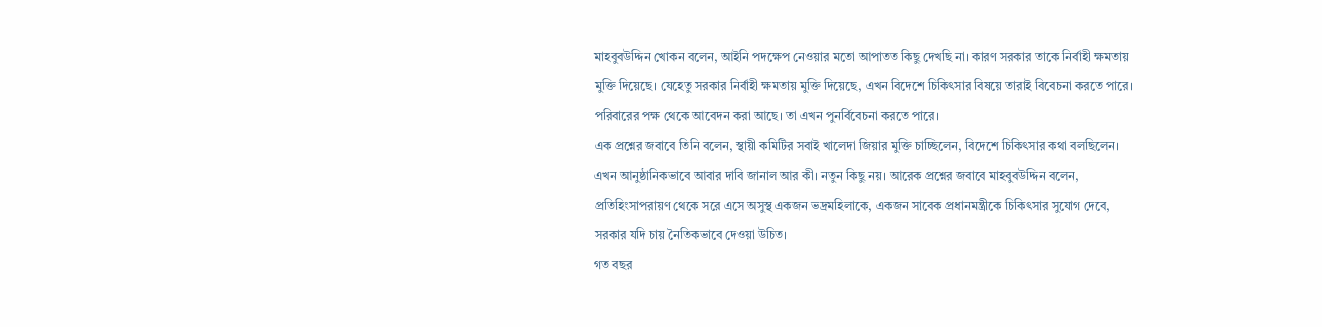মাহবুবউদ্দিন খোকন বলেন, আইনি পদক্ষেপ নেওয়ার মতো আপাতত কিছু দেখছি না। কারণ সরকার তাকে নির্বাহী ক্ষমতায় মুক্তি দিয়েছে। যেহেতু সরকার নির্বাহী ক্ষমতায় মুক্তি দিয়েছে, এখন বিদেশে চিকিৎসার বিষয়ে তারাই বিবেচনা করতে পারে। পরিবারের পক্ষ থেকে আবেদন করা আছে। তা এখন পুনর্বিবেচনা করতে পারে।
এক প্রশ্নের জবাবে তিনি বলেন, স্থায়ী কমিটির সবাই খালেদা জিয়ার মুক্তি চাচ্ছিলেন, বিদেশে চিকিৎসার কথা বলছিলেন। এখন আনুষ্ঠানিকভাবে আবার দাবি জানাল আর কী। নতুন কিছু নয়। আরেক প্রশ্নের জবাবে মাহবুবউদ্দিন বলেন, প্রতিহিংসাপরায়ণ থেকে সরে এসে অসুস্থ একজন ভদ্রমহিলাকে, একজন সাবেক প্রধানমন্ত্রীকে চিকিৎসার সুযোগ দেবে, সরকার যদি চায় নৈতিকভাবে দেওয়া উচিত।
গত বছর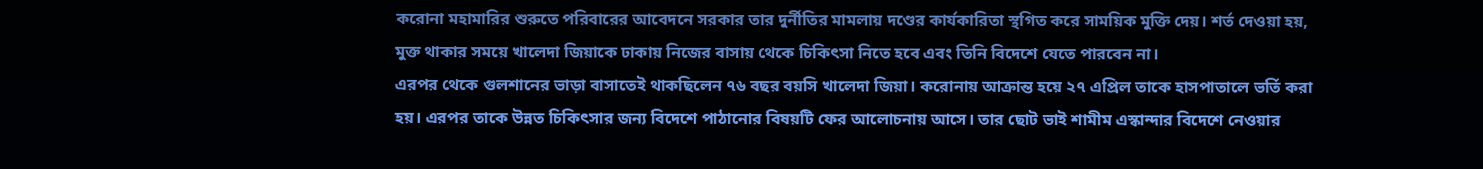করোনা মহামারির শুরুতে পরিবারের আবেদনে সরকার তার দুর্নীতির মামলায় দণ্ডের কার্যকারিতা স্থগিত করে সাময়িক মুক্তি দেয়। শর্ত দেওয়া হয়, মুক্ত থাকার সময়ে খালেদা জিয়াকে ঢাকায় নিজের বাসায় থেকে চিকিৎসা নিতে হবে এবং তিনি বিদেশে যেতে পারবেন না।
এরপর থেকে গুলশানের ভাড়া বাসাতেই থাকছিলেন ৭৬ বছর বয়সি খালেদা জিয়া। করোনায় আক্রান্ত হয়ে ২৭ এপ্রিল তাকে হাসপাতালে ভর্তি করা হয়। এরপর তাকে উন্নত চিকিৎসার জন্য বিদেশে পাঠানোর বিষয়টি ফের আলোচনায় আসে। তার ছোট ভাই শামীম এস্কান্দার বিদেশে নেওয়ার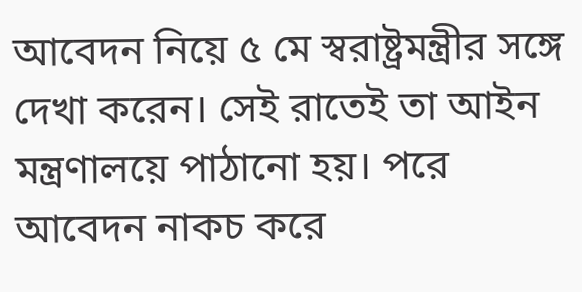আবেদন নিয়ে ৫ মে স্বরাষ্ট্রমন্ত্রীর সঙ্গে দেখা করেন। সেই রাতেই তা আইন মন্ত্রণালয়ে পাঠানো হয়। পরে আবেদন নাকচ করে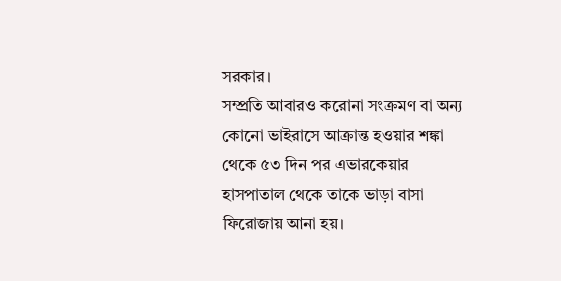সরকার।
সম্প্রতি আবারও করোনা সংক্রমণ বা অন্য কোনো ভাইরাসে আক্রান্ত হওয়ার শঙ্কা থেকে ৫৩ দিন পর এভারকেয়ার হাসপাতাল থেকে তাকে ভাড়া বাসা ফিরোজায় আনা হয়।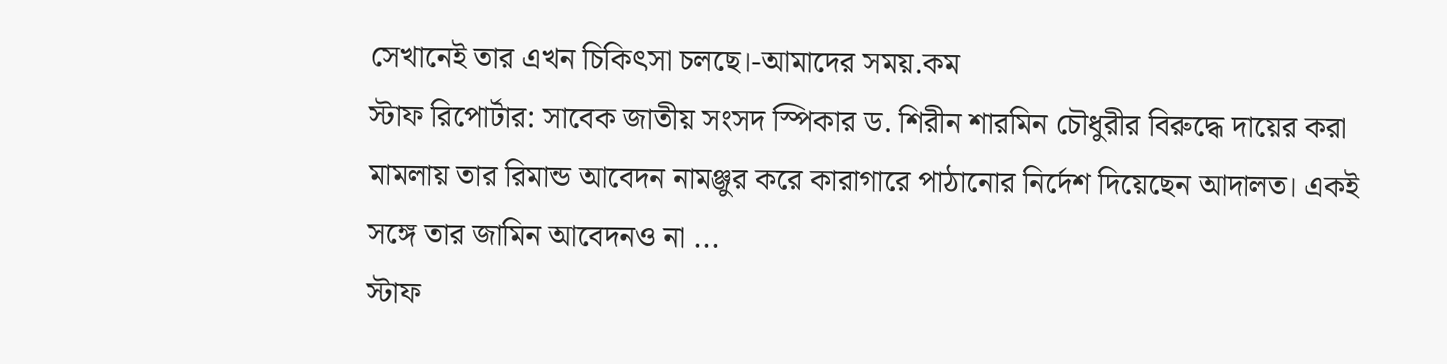সেখানেই তার এখন চিকিৎসা চলছে।-আমাদের সময়.কম
স্টাফ রিপোর্টার: সাবেক জাতীয় সংসদ স্পিকার ড. শিরীন শারমিন চৌধুরীর বিরুদ্ধে দায়ের করা মামলায় তার রিমান্ড আবেদন নামঞ্জুর করে কারাগারে পাঠানোর নির্দেশ দিয়েছেন আদালত। একই সঙ্গে তার জামিন আবেদনও না ...
স্টাফ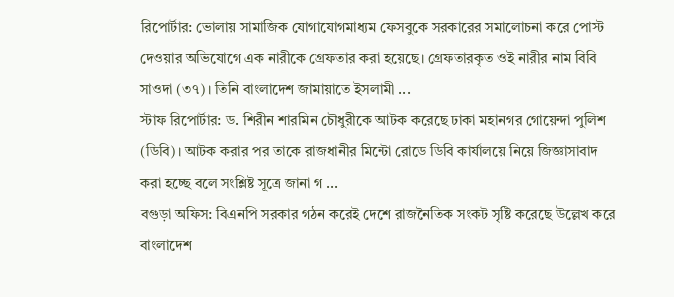রিপোর্টার: ভোলায় সামাজিক যোগাযোগমাধ্যম ফেসবুকে সরকারের সমালোচনা করে পোস্ট দেওয়ার অভিযোগে এক নারীকে গ্রেফতার করা হয়েছে। গ্রেফতারকৃত ওই নারীর নাম বিবি সাওদা (৩৭)। তিনি বাংলাদেশ জামায়াতে ইসলামী ...
স্টাফ রিপোর্টার: ড. শিরীন শারমিন চৌধুরীকে আটক করেছে ঢাকা মহানগর গোয়েন্দা পুলিশ (ডিবি)। আটক করার পর তাকে রাজধানীর মিন্টো রোডে ডিবি কার্যালয়ে নিয়ে জিজ্ঞাসাবাদ করা হচ্ছে বলে সংশ্লিষ্ট সূত্রে জানা গ ...
বগুড়া অফিস: বিএনপি সরকার গঠন করেই দেশে রাজনৈতিক সংকট সৃষ্টি করেছে উল্লেখ করে বাংলাদেশ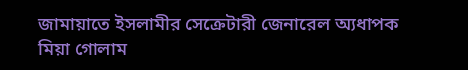জামায়াতে ইসলামীর সেক্রেটারী জেনারেল অ্যধাপক মিয়া গোলাম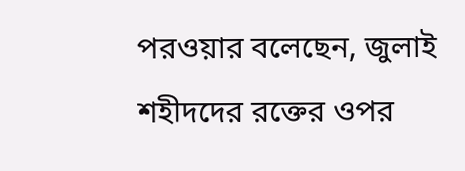পরওয়ার বলেছেন, জুলাই শহীদদের রক্তের ওপর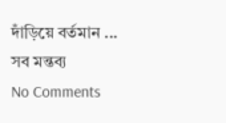দাঁড়িয়ে বর্তমান ...
সব মন্তব্য
No Comments